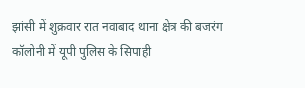झांसी में शुक्रवार रात नवाबाद थाना क्षेत्र की बजरंग कॉलोनी में यूपी पुलिस के सिपाही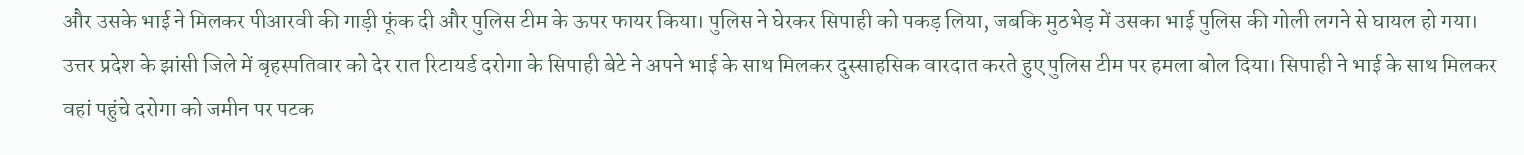और उसके भाई ने मिलकर पीआरवी की गाड़ी फूंक दी और पुलिस टीम के ऊपर फायर किया। पुलिस ने घेरकर सिपाही को पकड़ लिया, जबकि मुठभेड़ में उसका भाई पुलिस की गोली लगने से घायल हो गया।
उत्तर प्रदेश के झांसी जिले में बृहस्पतिवार को देर रात रिटायर्ड दरोगा के सिपाही बेटे ने अपने भाई के साथ मिलकर दुस्साहसिक वारदात करते हुए पुलिस टीम पर हमला बोल दिया। सिपाही ने भाई के साथ मिलकर वहां पहुंचे दरोगा को जमीन पर पटक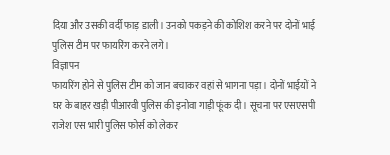दिया और उसकी वर्दी फाड़ डाली। उनको पकड़ने की कोशिश करने पर दोनों भाई पुलिस टीम पर फायरिंग करने लगे।
विज्ञापन
फायरिंग होने से पुलिस टीम को जान बचाकर वहां से भागना पड़ा। दोनों भाईयों ने घर के बाहर खड़ी पीआरवी पुलिस की इनोवा गाड़ी फूंक दी। सूचना पर एसएसपी राजेश एस भारी पुलिस फोर्स को लेकर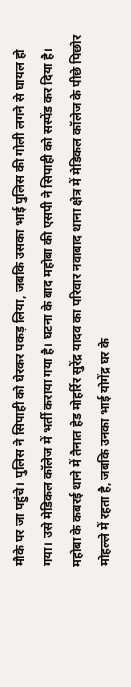मौके पर जा पहुंचे। पुलिस ने सिपाही को घेरकर पकड़ लिया, जबकि उसका भाई पुलिस की गोली लगने से घायल हो गया। उसे मेडिकल कॉलेज में भर्ती कराया गया है। घटना के बाद महोबा की एसपी ने सिपाही को सस्पेंड कर दिया है।
महोबा के कबरई थाने में तैनात हेड मोहर्रिर सुरेंद्र यादव का परिवार नवाबाद थाना क्षेत्र में मेडिकल कॉलेज के पीछे पिछोर मोहल्ले में रहता है, जबकि उनका भाई योगेंद्र घर के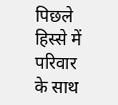पिछले हिस्से में परिवार के साथ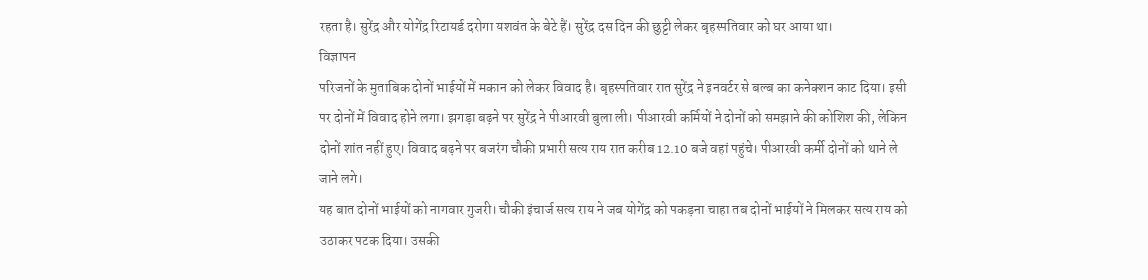रहता है। सुरेंद्र और योगेंद्र रिटायर्ड दरोगा यशवंत के बेटे हैं। सुरेंद्र दस दिन की छुट्टी लेकर बृहस्पतिवार को घर आया था।
विज्ञापन
परिजनों के मुताबिक दोनों भाईयों में मकान को लेकर विवाद है। बृहस्पतिवार रात सुरेंद्र ने इनवर्टर से बल्ब का कनेक्शन काट दिया। इसी पर दोनों में विवाद होने लगा। झगड़ा बढ़ने पर सुरेंद्र ने पीआरवी बुला ली। पीआरवी कर्मियों ने दोनों को समझाने की कोशिश की, लेकिन दोनों शांत नहीं हुए। विवाद बढ़ने पर बजरंग चौकी प्रभारी सत्य राय रात करीब 12.10 बजे वहां पहुंचे। पीआरवी कर्मी दोनों को थाने ले जाने लगे।
यह बात दोनों भाईयों को नागवार गुजरी। चौकी इंचार्ज सत्य राय ने जब योगेंद्र को पकड़ना चाहा तब दोनों भाईयों ने मिलकर सत्य राय को उठाकर पटक दिया। उसकी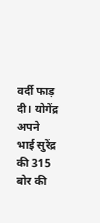वर्दी फाड़ दी। योगेंद्र अपने भाई सुरेंद्र की 315 बोर की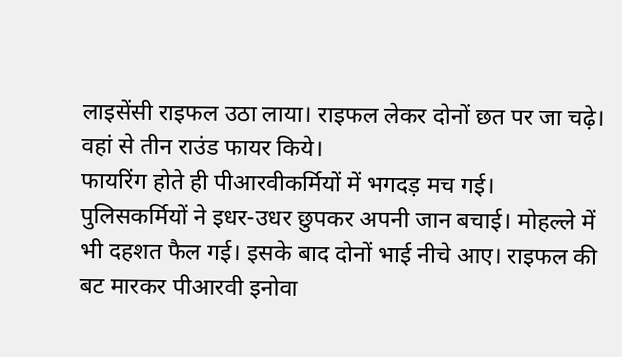लाइसेंसी राइफल उठा लाया। राइफल लेकर दोनों छत पर जा चढ़े। वहां से तीन राउंड फायर किये।
फायरिंग होते ही पीआरवीकर्मियों में भगदड़ मच गई। पुलिसकर्मियों ने इधर-उधर छुपकर अपनी जान बचाई। मोहल्ले में भी दहशत फैल गई। इसके बाद दोनों भाई नीचे आए। राइफल की बट मारकर पीआरवी इनोवा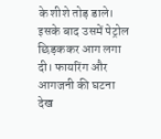के शीशे तोड़ डाले। इसके बाद उसमें पेट्रोल छिड़ककर आग लगा दी। फायरिंग और आगजनी की घटना देख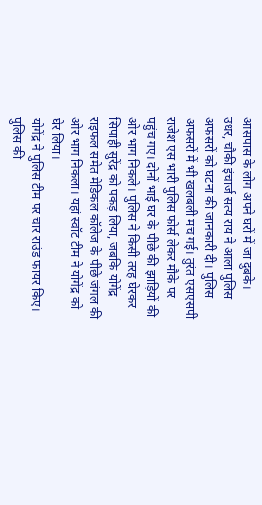आसपास के लोग अपने घरों में जा दुबके।
उधर, चौकी इंचार्ज सत्य राय ने आला पुलिस अफसरों को घटना की जानकारी दी। पुलिस अफसरों में भी खलबली मच गई। तुरंत एसएसपी राजेश एस भारी पुलिस फोर्स लेकर मौके पर पहुंच गए। दोनों भाई घर के पीछे की झाड़ियों की ओर भाग निकले। पुलिस ने किसी तरह घेरकर सिपाही सुरेंद्र को पकड़ लिया, जबकि योगेंद्र राइफल समेत मेडिकल कॉलेज के पीछे जंगल की ओर भाग निकला। यहां स्वॉट टीम ने योगेंद्र को घेर लिया।
योगेंद्र ने पुलिस टीम पर चार राउंड फायर किए। पुलिस की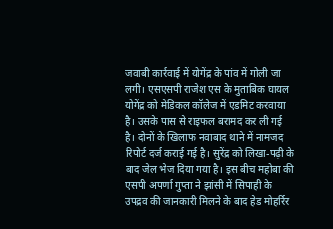जवाबी कार्रवाई में योगेंद्र के पांव में गोली जा लगी। एसएसपी राजेश एस के मुताबिक घायल योगेंद्र को मेडिकल कॉलेज में एडमिट करवाया है। उसके पास से राइफल बरामद कर ली गई है। दोनों के खिलाफ नवाबाद थाने में नामजद रिपोर्ट दर्ज कराई गई है। सुरेंद्र को लिखा-पढ़ी के बाद जेल भेज दिया गया है। इस बीच महोबा की एसपी अपर्णा गुप्ता ने झांसी में सिपाही के उपद्रव की जानकारी मिलने के बाद हेड मोहर्रिर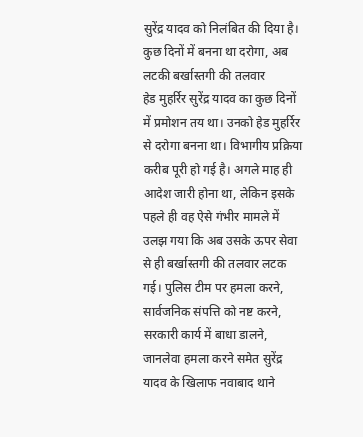सुरेंद्र यादव को निलंबित की दिया है।
कुछ दिनों में बनना था दरोगा, अब लटकी बर्खास्तगी की तलवार
हेड मुहर्रिर सुरेंद्र यादव का कुछ दिनों में प्रमोशन तय था। उनको हेड मुहर्रिर से दरोगा बनना था। विभागीय प्रक्रिया करीब पूरी हो गई है। अगले माह ही आदेश जारी होना था, लेकिन इसके पहले ही वह ऐसे गंभीर मामले में उलझ गया कि अब उसके ऊपर सेवा से ही बर्खास्तगी की तलवार लटक गई। पुलिस टीम पर हमला करने, सार्वजनिक संपत्ति को नष्ट करने, सरकारी कार्य में बाधा डालने, जानलेवा हमला करने समेत सुरेंद्र यादव के खिलाफ नवाबाद थाने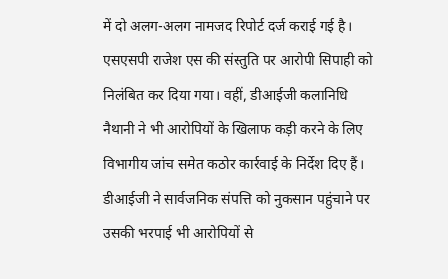में दो अलग-अलग नामजद रिपोर्ट दर्ज कराई गई है।
एसएसपी राजेश एस की संस्तुति पर आरोपी सिपाही को निलंबित कर दिया गया। वहीं, डीआईजी कलानिधि नैथानी ने भी आरोपियों के खिलाफ कड़ी करने के लिए विभागीय जांच समेत कठोर कार्रवाई के निर्देश दिए हैं। डीआईजी ने सार्वजनिक संपत्ति को नुकसान पहुंचाने पर उसकी भरपाई भी आरोपियों से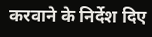करवाने के निर्देश दिए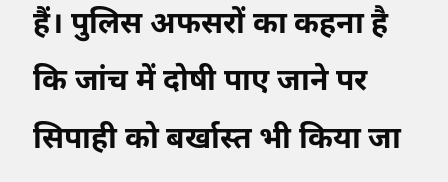हैं। पुलिस अफसरों का कहना है कि जांच में दोषी पाए जाने पर सिपाही को बर्खास्त भी किया जा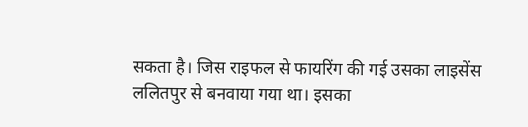सकता है। जिस राइफल से फायरिंग की गई उसका लाइसेंस ललितपुर से बनवाया गया था। इसका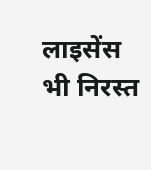लाइसेंस भी निरस्त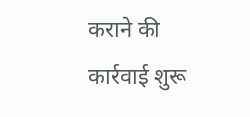कराने की कार्रवाई शुरू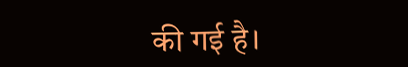की गई है।